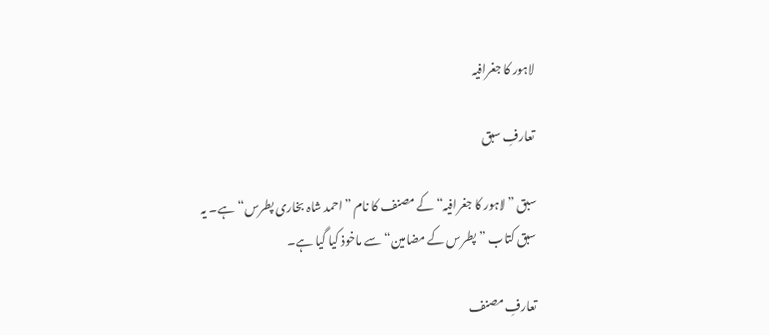لاہور کا جغرافیہ

تعارفِ سبق

سبق ”لاہور کا جغرافیہ“ کے مصنف کا نام ”احمد شاہ بخاری پطرس“ ہے۔ یہ سبق کتاب ”پطرس کے مضامین“ سے ماخوذ کیا گیا ہے۔

تعارفِ مصنف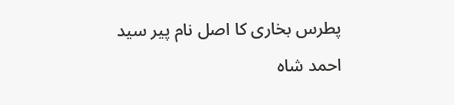پطرس بخاری کا اصل نام پیر سید احمد شاہ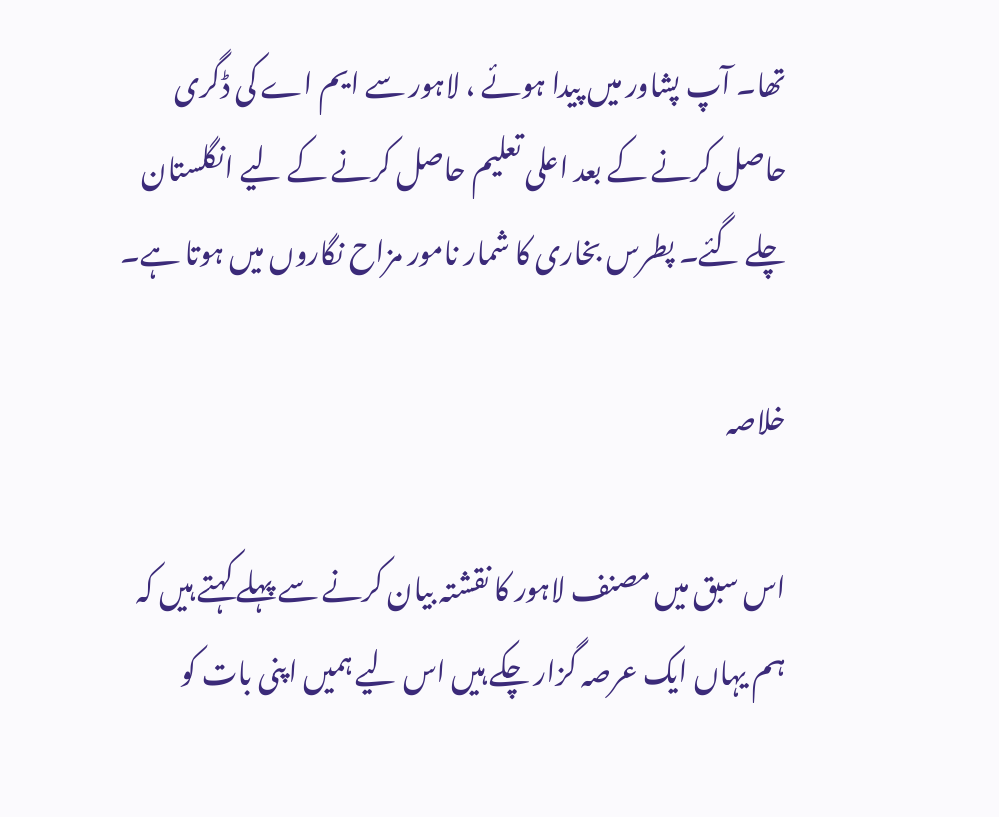تھا۔ آپ پشاور میں پیدا ہوئے ، لاہور سے ایم اے کی ڈگری حاصل کرنے کے بعد اعلی تعلیم حاصل کرنے کے لیے انگلستان چلے گئے۔ پطرس بخاری کا شمار نامور مزاح نگاروں میں ہوتا ہے۔

خلاصہ

اس سبق میں مصنف لاہور کا نقشتہ بیان کرنے سے پہلے کہتے ہیں کہ ہم یہاں ایک عرصہ گزار چکے ہیں اس لیے ہمیں اپنی بات کو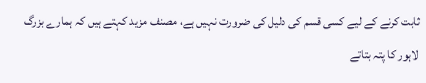ثابت کرنے کے لیے کسی قسم کی دلیل کی ضرورت نہیں ہے، مصنف مزید کہتے ہیں کہ ہمارے بزرگ لاہور کا پتہ بتاتے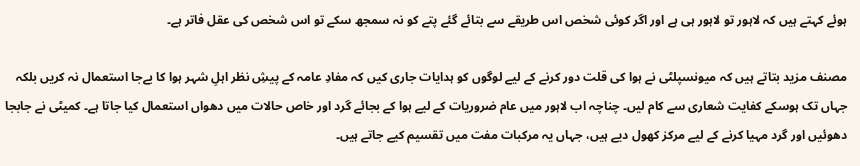ہوئے کہتے ہیں کہ لاہور تو لاہور ہی ہے اور اگر کوئی شخص اس طریقے سے بتائے گئے پتے کو نہ سمجھ سکے تو اس شخص کی عقل فاتر ہے۔

مصنف مزید بتاتے ہیں کہ میونسپلٹی نے ہوا کی قلت دور کرنے کے لیے لوگوں کو ہدایات جاری کیں کہ مفادِ عامہ کے پیشِ نظر اہلِ شہر ہوا کا بےجا استعمال نہ کریں بلکہ جہاں تک ہوسکے کفایت شعاری سے کام لیں۔ چناچہ اب لاہور میں عام ضروریات کے لیے ہوا کے بجائے گرد اور خاص حالات میں دھواں استعمال کیا جاتا ہے۔ کمیٹی نے جابجا دھوئیں اور گرد مہیا کرنے کے لیے مرکز کھول دیے ہیں، جہاں یہ مرکبات مفت میں تقسیم کیے جاتے ہیں۔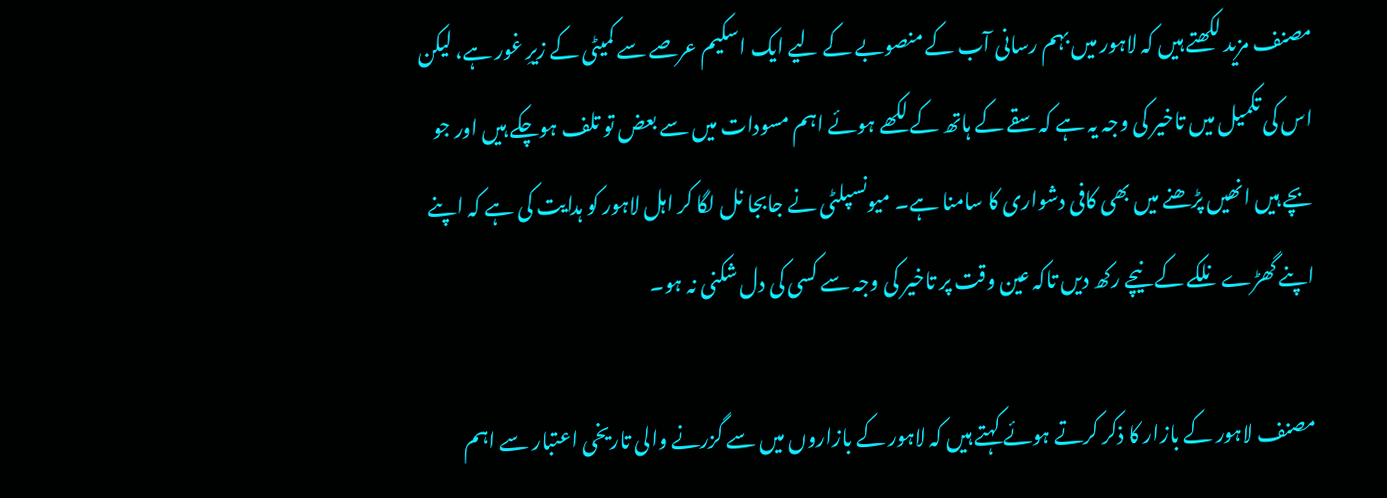مصنف مزید لکھتے ہیں کہ لاہور میں بہم رسانی آب کے منصوبے کے لیے ایک اسکیم عرصے سے کمیٹی کے زیرِ غور ہے، لیکن اس کی تکمیل میں تاخیر کی وجہ یہ ہے کہ سقے کے ہاتھ کے لکھے ہوئے اہم مسودات میں سے بعض تو تلف ہوچکے ہیں اور جو بچے ہیں انھیں پڑھنے میں بھی کافی دشواری کا سامنا ہے۔ میونسپلٹی نے جابجا نل لگا کر اہل لاہور کو ہدایت کی ہے کہ اپنے اپنے گھڑے نلکے کے نیچے رکھ دیں تاکہ عین وقت پر تاخیر کی وجہ سے کسی کی دل شکنی نہ ہو۔

مصنف لاہور کے بازار کا ذکر کرتے ہوئے کہتے ہیں کہ لاہور کے بازاروں میں سے گزرنے والی تاریخی اعتبار سے اہم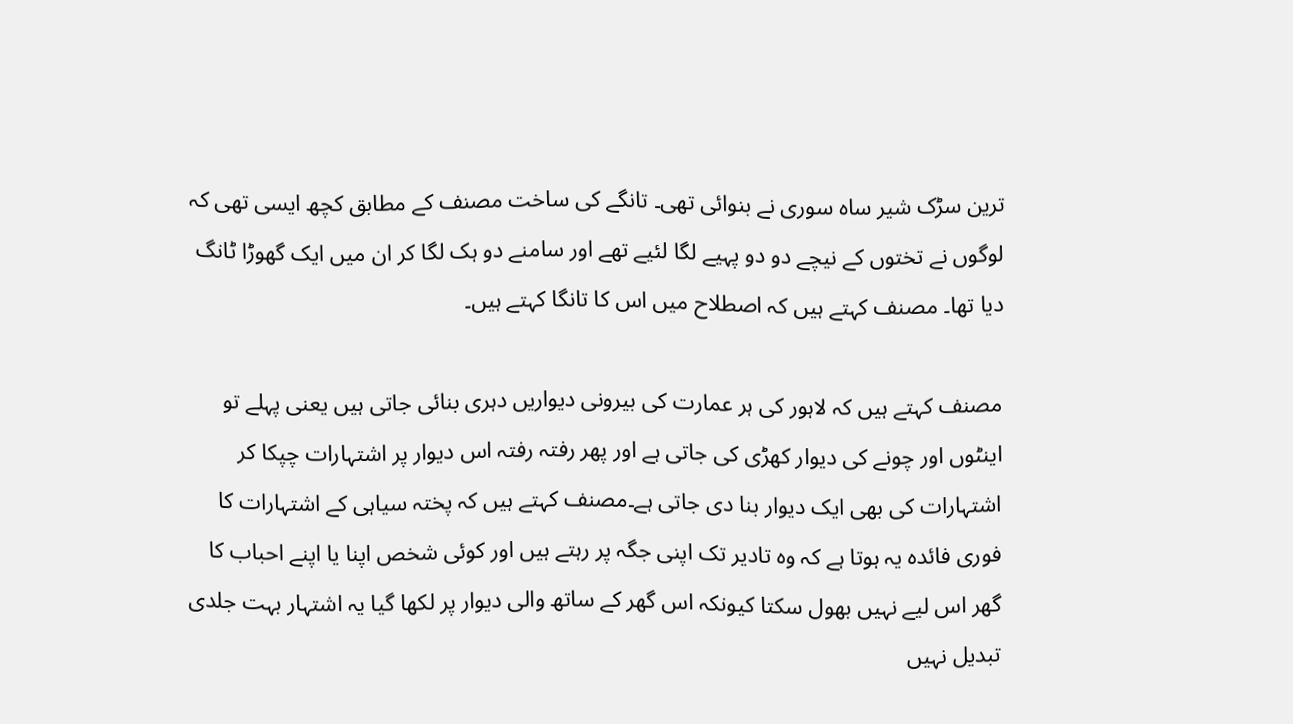ترین سڑک شیر ساہ سوری نے بنوائی تھی۔ تانگے کی ساخت مصنف کے مطابق کچھ ایسی تھی کہ لوگوں نے تختوں کے نیچے دو دو پہیے لگا لئیے تھے اور سامنے دو ہک لگا کر ان میں ایک گھوڑا ٹانگ دیا تھا۔ مصنف کہتے ہیں کہ اصطلاح میں اس کا تانگا کہتے ہیں۔

مصنف کہتے ہیں کہ لاہور کی ہر عمارت کی بیرونی دیواریں دہری بنائی جاتی ہیں یعنی پہلے تو اینٹوں اور چونے کی دیوار کھڑی کی جاتی ہے اور پھر رفتہ رفتہ اس دیوار پر اشتہارات چپکا کر اشتہارات کی بھی ایک دیوار بنا دی جاتی ہے۔مصنف کہتے ہیں کہ پختہ سیاہی کے اشتہارات کا فوری فائدہ یہ ہوتا ہے کہ وہ تادیر تک اپنی جگہ پر رہتے ہیں اور کوئی شخص اپنا یا اپنے احباب کا گھر اس لیے نہیں بھول سکتا کیونکہ اس گھر کے ساتھ والی دیوار پر لکھا گیا یہ اشتہار بہت جلدی تبدیل نہیں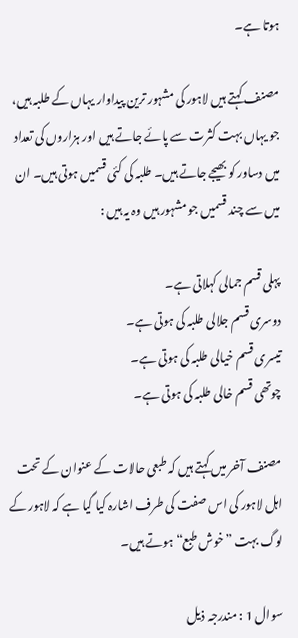ہوتا ہے۔

مصنف کہتے ہیں لاہور کی مشہور ترین پیداوار یہاں کے طلبہ ہیں، جو یہاں بہت کثرت سے پائے جاتے ہیں اور ہزاروں کی تعداد میں دساور کو بھیجے جاتے ہیں۔ طلبہ کی کئی قسمیں ہوتی ہیں۔ ان میں سے چند قسمیں جو مشہور ہیں وہ یہ ہیں :

پہلی قسم جمالی کہلاتی ہے۔
دوسری قسم جلالی طلبہ کی ہوتی ہے۔
تیسری قسم خیالی طلبہ کی ہوتی ہے۔
چوتھی قسم خالی طلبہ کی ہوتی ہے۔

مصنف آخر میں کہتے ہیں کہ طبعی حالات کے عنوان کے تحت اہل لاہور کی اس صفت کی طرف اشارہ کیا گیا ہے کہ لاہور کے لوگ بہت ”خوش طبع“ ہوتے ہیں۔

سوال 1 : مندرجہ ذیل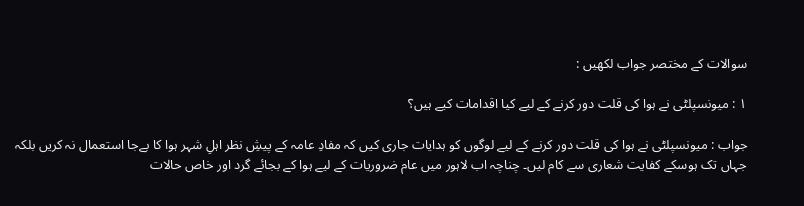سوالات کے مختصر جواب لکھیں :

۱ : میونسپلٹی نے ہوا کی قلت دور کرنے کے لیے کیا اقدامات کیے ہیں؟َ

جواب : میونسپلٹی نے ہوا کی قلت دور کرنے کے لیے لوگوں کو ہدایات جاری کیں کہ مفادِ عامہ کے پیشِ نظر اہلِ شہر ہوا کا بےجا استعمال نہ کریں بلکہ جہاں تک ہوسکے کفایت شعاری سے کام لیں۔ چناچہ اب لاہور میں عام ضروریات کے لیے ہوا کے بجائے گرد اور خاص حالات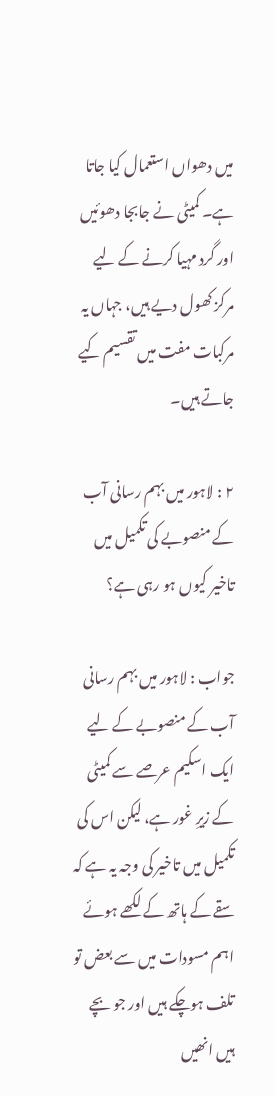میں دھواں استعمال کیا جاتا ہے۔ کمیٹی نے جابجا دھوئیں اور گرد مہیا کرنے کے لیے مرکز کھول دیے ہیں، جہاں یہ مرکبات مفت میں تقسیم کیے جاتے ہیں۔

۲ : لاہور میں بہم رسانی آب کے منصوبے کی تکمیل میں تاخیر کیوں ہو رہی ہے؟

جواب : لاہور میں بہم رسانی آب کے منصوبے کے لیے ایک اسکیم عرصے سے کمیٹی کے زیرِ غور ہے، لیکن اس کی تکمیل میں تاخیر کی وجہ یہ ہے کہ سقے کے ہاتھ کے لکھے ہوئے اہم مسودات میں سے بعض تو تلف ہوچکے ہیں اور جو بچے ہیں انھیں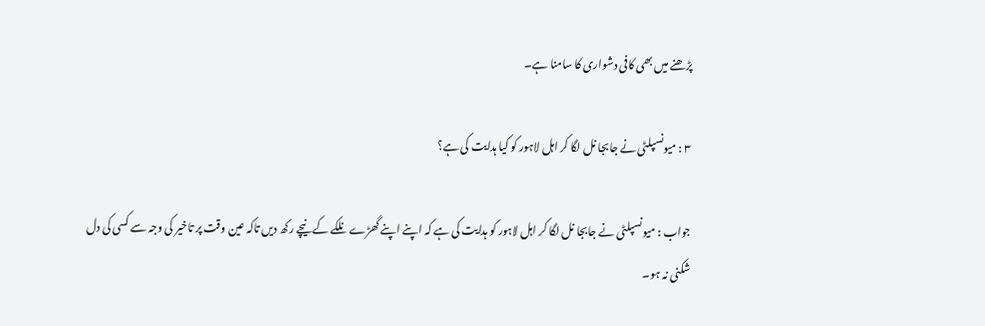پڑھنے میں بھی کافی دشواری کا سامنا ہے۔

۳ : میونسپلٹی نے جابجا نل لگا کر اہل لاہور کو کیا ہدایت کی ہے؟

جواب : میونسپلٹی نے جابجا نل لگا کر اہل لاہور کو ہدایت کی ہے کہ اپنے اپنے گھڑے نلکے کے نیچے رکھ دیں تاکہ عین وقت پر تاخیر کی وجہ سے کسی کی دل شکنی نہ ہو۔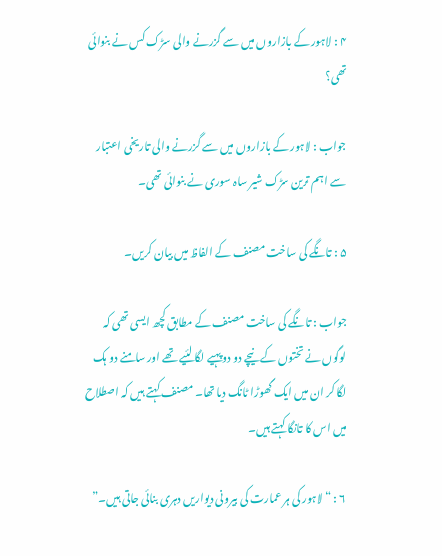۴ : لاہور کے بازاروں میں سے گزرنے والی سڑک کس نے بنوائی تھی؟

جواب : لاہور کے بازاروں میں سے گزرنے والی تاریخی اعتبار سے اہم ترین سڑک شیر ساہ سوری نے بنوائی تھی۔

۵ : تانگے کی ساخت مصنف کے الفاظ میں بیان کریں۔

جواب : تانگے کی ساخت مصنف کے مطابق کچھ ایسی تھی کہ لوگوں نے تختوں کے نیچے دو دو پہیے لگا لئیے تھے اور سامنے دو ہک لگا کر ان میں ایک گھوڑا ٹانگ دیا تھا۔ مصنف کہتے ہیں کہ اصطلاح میں اس کا تانگا کہتے ہیں۔

٦ : “لاہور کی ہر عمارت کی بیرونی دیواریں دہری بنائی جاتی ہیں۔”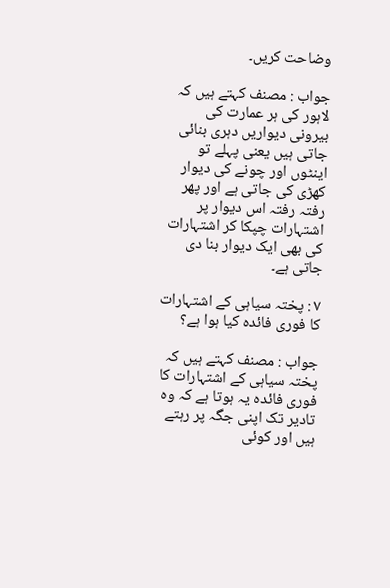وضاحت کریں۔

جواب : مصنف کہتے ہیں کہ لاہور کی ہر عمارت کی بیرونی دیواریں دہری بنائی جاتی ہیں یعنی پہلے تو اینٹوں اور چونے کی دیوار کھڑی کی جاتی ہے اور پھر رفتہ رفتہ اس دیوار پر اشتہارات چپکا کر اشتہارات کی بھی ایک دیوار بنا دی جاتی ہے۔

۷ : پختہ سیاہی کے اشتہارات کا فوری فائدہ کیا ہوا ہے؟

جواب : مصنف کہتے ہیں کہ پختہ سیاہی کے اشتہارات کا فوری فائدہ یہ ہوتا ہے کہ وہ تادیر تک اپنی جگہ پر رہتے ہیں اور کوئی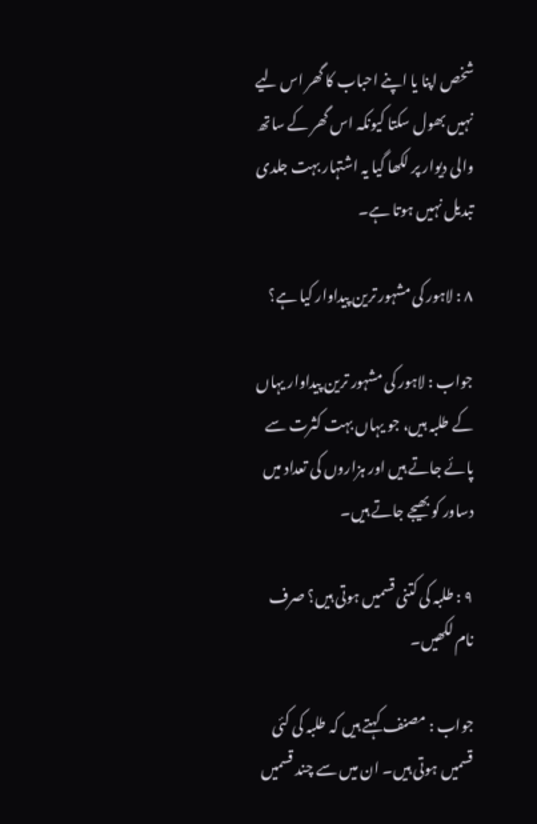شخص اپنا یا اپنے احباب کا گھر اس لیے نہیں بھول سکتا کیونکہ اس گھر کے ساتھ والی دیوار پر لکھا گیا یہ اشتہار بہت جلدی تبدیل نہیں ہوتا ہے۔

۸ : لاہور کی مشہور ترین پیداوار کیا ہے؟

جواب : لاہور کی مشہور ترین پیداوار یہاں کے طلبہ ہیں، جو یہاں بہت کثرت سے پائے جاتے ہیں اور ہزاروں کی تعداد میں دساور کو بھیجے جاتے ہیں۔

۹ : طلبہ کی کتنی قسمیں ہوتی ہیں؟ صرف نام لکھیں۔

جواب : مصنف کہتے ہیں کہ طلبہ کی کئی قسمیں ہوتی ہیں۔ ان میں سے چند قسمیں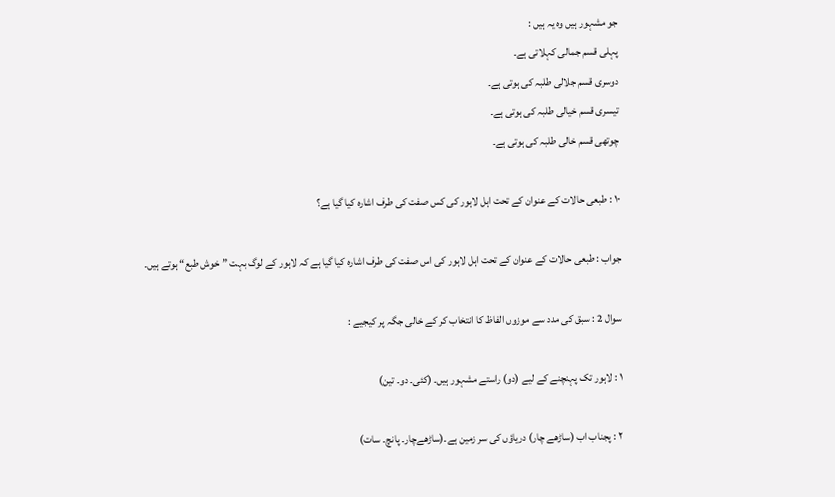جو مشہور ہیں وہ یہ ہیں :
پہلی قسم جمالی کہلاتی ہے۔
دوسری قسم جلالی طلبہ کی ہوتی ہے۔
تیسری قسم خیالی طلبہ کی ہوتی ہے۔
چوتھی قسم خالی طلبہ کی ہوتی ہے۔

۱۰ : طبعی حالات کے عنوان کے تحت اہل لاہور کی کس صفت کی طرف اشارہ کیا گیا ہے؟

جواب : طبعی حالات کے عنوان کے تحت اہل لاہور کی اس صفت کی طرف اشارہ کیا گیا ہے کہ لاہور کے لوگ بہت ”خوش طبع“ ہوتے ہیں۔

سوال 2 : سبق کی مدد سے موزوں الفاظ کا انتخاب کر کے خالی جگہ پر کیجیے :

۱ : لاہور تک پہنچنے کے لیے (دو) راستے مشہور ہیں۔ (کئی۔ دو۔ تین)

۲ : پجناب اب (ساڑھے چار) دریاؤں کی سر زمین ہے۔(ساڑھےچار۔ پانچ۔ سات)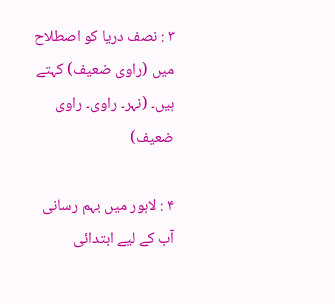۳ : نصف دریا کو اصطلاح میں (راوی ضعیف) کہتے ہیں۔ (نہر۔ راوی۔ راوی ضعیف)

۴ : لاہور میں بہم رسانی آب کے لیے ابتدائی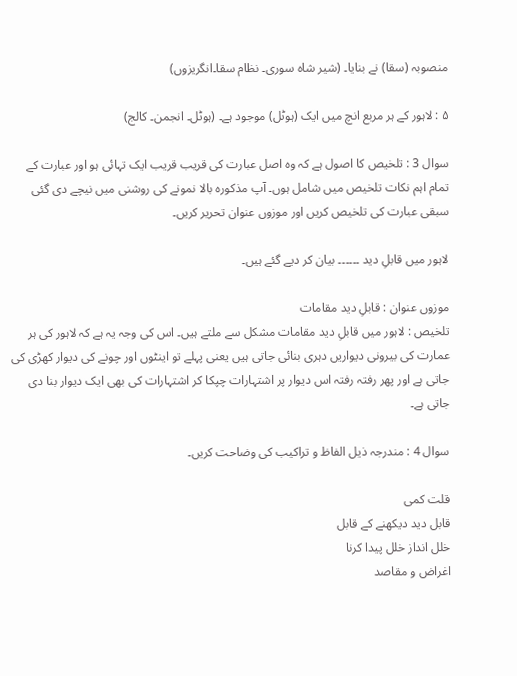منصوبہ (سقا) نے بنایا۔ (شیر شاہ سوری۔ نظام سقا۔انگریزوں)

۵ : لاہور کے ہر مربع انچ میں ایک (ہوٹل) موجود ہے۔ (ہوٹل۔ انجمن۔ کالج)

سوال 3 : تلخیص کا اصول ہے کہ وہ اصل عبارت کی قریب قریب ایک تہائی ہو اور عبارت کے تمام اہم نکات تلخیص میں شامل ہوں۔ آپ مذکورہ بالا نمونے کی روشنی میں نیچے دی گئی سبقی عبارت کی تلخیص کریں اور موزوں عنوان تحریر کریں۔

لاہور میں قابلِ دید ۔۔۔۔۔۔ بیان کر دیے گئے ہیں۔

موزوں عنوان : قابلِ دید مقامات
تلخیص : لاہور میں قابلِ دید مقامات مشکل سے ملتے ہیں۔ اس کی وجہ یہ ہے کہ لاہور کی ہر عمارت کی بیرونی دیواریں دہری بنائی جاتی ہیں یعنی پہلے تو اینٹوں اور چونے کی دیوار کھڑی کی جاتی ہے اور پھر رفتہ رفتہ اس دیوار پر اشتہارات چپکا کر اشتہارات کی بھی ایک دیوار بنا دی جاتی ہے۔

سوال 4 : مندرجہ ذیل الفاظ و تراکیب کی وضاحت کریں۔

قلت کمی
قابل دید دیکھنے کے قابل
خلل انداز خلل پیدا کرنا
اغراض و مقاصد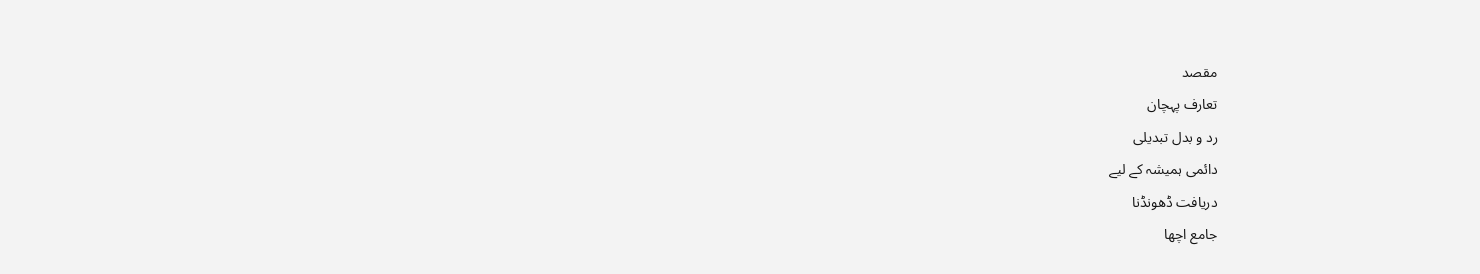مقصد
تعارف پہچان
رد و بدل تبدیلی
دائمی ہمیشہ کے لیے
دریافت ڈھونڈنا
جامع اچھا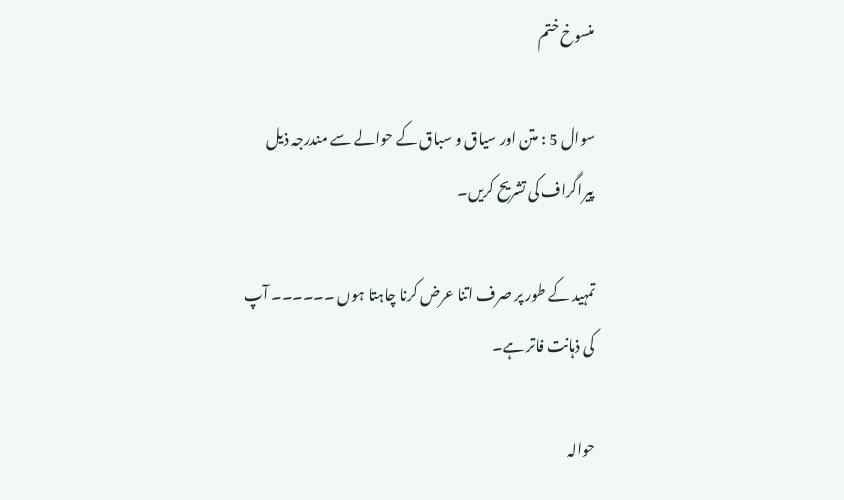منسوخ ختم

سوال 5 : متن اور سیاق و سباق کے حوالے سے مندرجہ ذیل پیراگراف کی تشریح کریں۔

تمہید کے طور پر صرف اتنا عرض کرنا چاہتا ہوں ۔۔۔۔۔۔ آپ کی ذہانت فاتر ہے۔

حوالہ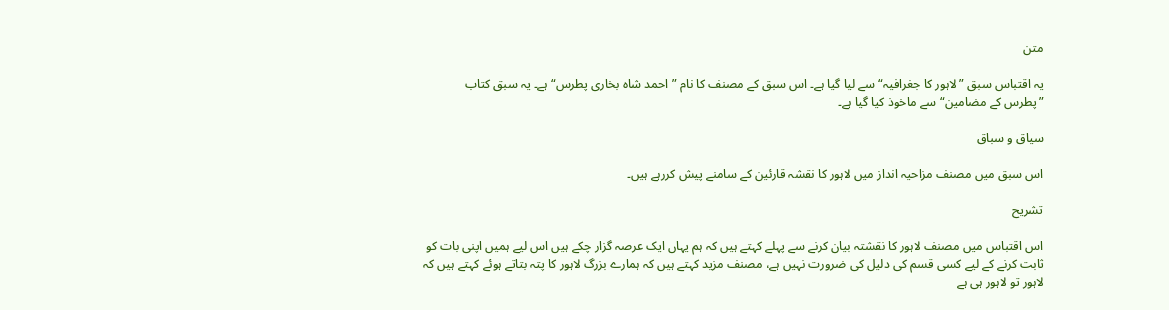متن

یہ اقتباس سبق ”لاہور کا جغرافیہ“ سے لیا گیا ہے۔ اس سبق کے مصنف کا نام ”احمد شاہ بخاری پطرس“ ہے۔ یہ سبق کتاب ”پطرس کے مضامین“ سے ماخوذ کیا گیا ہے۔

سیاق و سباق

اس سبق میں مصنف مزاحیہ انداز میں لاہور کا نقشہ قارئین کے سامنے پیش کررہے ہیں۔

تشریح

اس اقتباس میں مصنف لاہور کا نقشتہ بیان کرنے سے پہلے کہتے ہیں کہ ہم یہاں ایک عرصہ گزار چکے ہیں اس لیے ہمیں اپنی بات کو ثابت کرنے کے لیے کسی قسم کی دلیل کی ضرورت نہیں ہے، مصنف مزید کہتے ہیں کہ ہمارے بزرگ لاہور کا پتہ بتاتے ہوئے کہتے ہیں کہ لاہور تو لاہور ہی ہے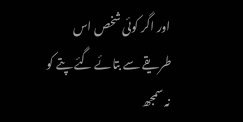اور اگر کوئی شخص اس طریقے سے بتائے گئے پتے کو نہ سمجھ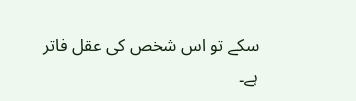سکے تو اس شخص کی عقل فاتر ہے۔